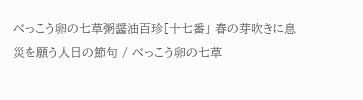べっこう卵の七草粥醤油百珍[十七番」 春の芽吹きに息災を願う人日の節句 / べっこう卵の七草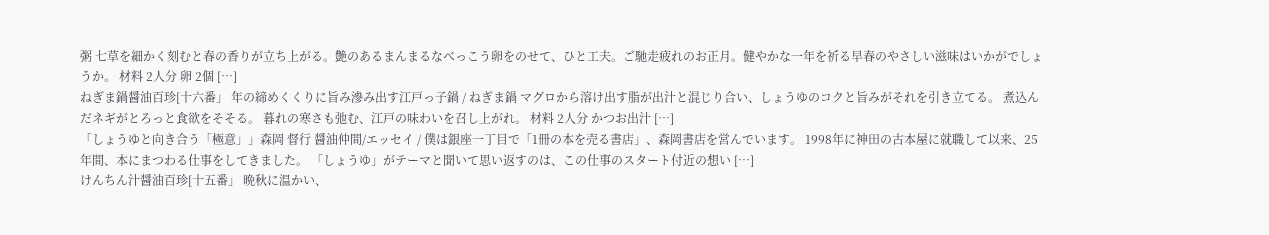粥 七草を細かく刻むと春の香りが立ち上がる。艶のあるまんまるなべっこう卵をのせて、ひと工夫。ご馳走疲れのお正月。健やかな一年を祈る早春のやさしい滋味はいかがでしょうか。 材料 2人分 卵 2個 […]
ねぎま鍋醤油百珍[十六番」 年の締めくくりに旨み滲み出す江戸っ子鍋 / ねぎま鍋 マグロから溶け出す脂が出汁と混じり合い、しょうゆのコクと旨みがそれを引き立てる。 煮込んだネギがとろっと食欲をそそる。 暮れの寒さも弛む、江戸の味わいを召し上がれ。 材料 2人分 かつお出汁 […]
「しょうゆと向き合う「極意」」森岡 督行 醤油仲間/エッセイ / 僕は銀座一丁目で「1冊の本を売る書店」、森岡書店を営んでいます。 1998年に神田の古本屋に就職して以来、25年間、本にまつわる仕事をしてきました。 「しょうゆ」がテーマと聞いて思い返すのは、この仕事のスタート付近の想い […]
けんちん汁醤油百珍[十五番」 晩秋に温かい、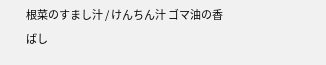根菜のすまし汁 / けんちん汁 ゴマ油の香ばし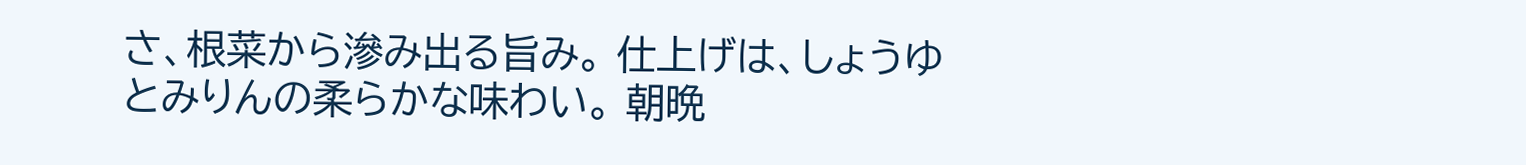さ、根菜から滲み出る旨み。 仕上げは、しょうゆとみりんの柔らかな味わい。 朝晩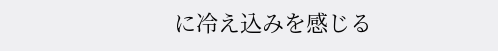に冷え込みを感じる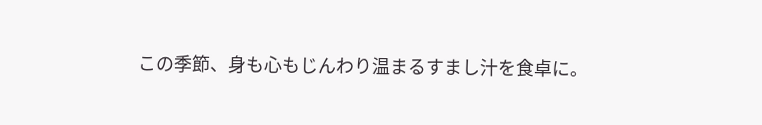この季節、身も心もじんわり温まるすまし汁を食卓に。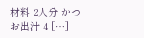材料 2人分 かつお出汁 4 […]